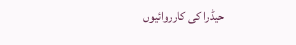حیڈرا کی کارروائیوں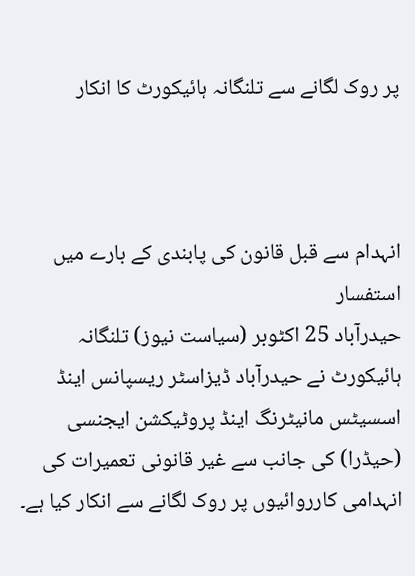پر روک لگانے سے تلنگانہ ہائیکورٹ کا انکار



انہدام سے قبل قانون کی پابندی کے بارے میں استفسار
حیدرآباد 25 اکٹوبر (سیاست نیوز) تلنگانہ ہائیکورٹ نے حیدرآباد ڈیزاسٹر ریسپانس اینڈ اسسیٹس مانیٹرنگ اینڈ پروٹیکشن ایجنسی (حیڈرا) کی جانب سے غیر قانونی تعمیرات کی انہدامی کارروائیوں پر روک لگانے سے انکار کیا ہے۔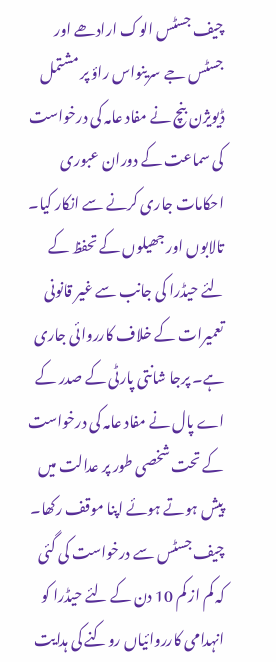چیف جسٹس الوک ارادھے اور جسٹس جے سرینواس راؤ پر مشتمل ڈیویژن بنچ نے مفاد عامہ کی درخواست کی سماعت کے دوران عبوری احکامات جاری کرنے سے انکار کیا۔ تالابوں اور جھیلوں کے تحفظ کے لئے حیڈرا کی جانب سے غیر قانونی تعمیرات کے خلاف کارروائی جاری ہے۔ پرجا شانتی پارٹی کے صدر کے اے پال نے مفاد عامہ کی درخواست کے تحت شخصی طور پر عدالت میں پیش ہوتے ہوئے اپنا موقف رکھا۔ چیف جسٹس سے درخواست کی گئی کہ کم از کم 10 دن کے لئے حیڈرا کو انہدامی کارروائیاں روکنے کی ہدایت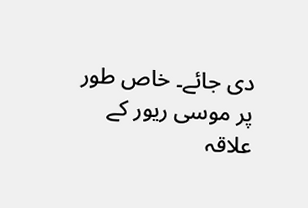دی جائے۔ خاص طور پر موسی ریور کے علاقہ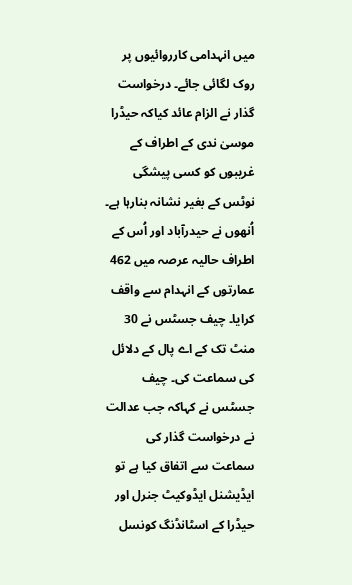میں انہدامی کارروائیوں پر روک لگائی جائے۔ درخواست گذار نے الزام عائد کیاکہ حیڈرا موسیٰ ندی کے اطراف کے غریبوں کو کسی پیشگی نوٹس کے بغیر نشانہ بنارہا ہے۔ اُنھوں نے حیدرآباد اور اُس کے اطراف حالیہ عرصہ میں 462 عمارتوں کے انہدام سے واقف کرایا۔ چیف جسٹس نے 30 منٹ تک کے اے پال کے دلائل کی سماعت کی۔ چیف جسٹس نے کہاکہ جب عدالت نے درخواست گذار کی سماعت سے اتفاق کیا ہے تو ایڈیشنل ایڈوکیٹ جنرل اور حیڈرا کے اسٹانڈنگ کونسل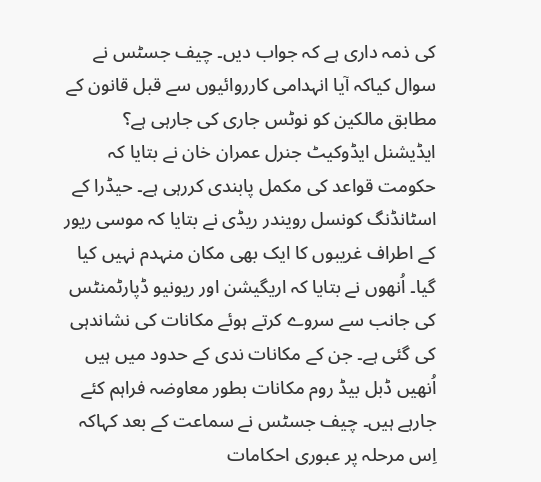کی ذمہ داری ہے کہ جواب دیں۔ چیف جسٹس نے سوال کیاکہ آیا انہدامی کارروائیوں سے قبل قانون کے مطابق مالکین کو نوٹس جاری کی جارہی ہے؟ ایڈیشنل ایڈوکیٹ جنرل عمران خان نے بتایا کہ حکومت قواعد کی مکمل پابندی کررہی ہے۔ حیڈرا کے اسٹانڈنگ کونسل رویندر ریڈی نے بتایا کہ موسی ریور کے اطراف غریبوں کا ایک بھی مکان منہدم نہیں کیا گیا۔ اُنھوں نے بتایا کہ اریگیشن اور ریونیو ڈپارٹمنٹس کی جانب سے سروے کرتے ہوئے مکانات کی نشاندہی کی گئی ہے۔ جن کے مکانات ندی کے حدود میں ہیں اُنھیں ڈبل بیڈ روم مکانات بطور معاوضہ فراہم کئے جارہے ہیں۔ چیف جسٹس نے سماعت کے بعد کہاکہ اِس مرحلہ پر عبوری احکامات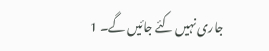جاری نہیں کئے جائیں گے۔ 1